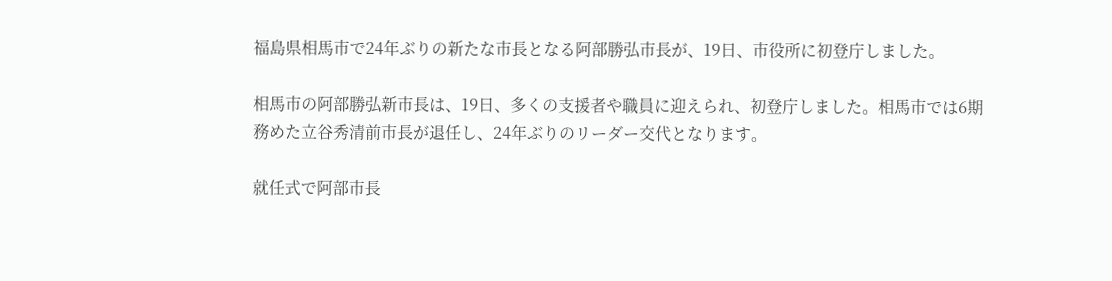福島県相馬市で24年ぶりの新たな市長となる阿部勝弘市長が、19日、市役所に初登庁しました。

相馬市の阿部勝弘新市長は、19日、多くの支援者や職員に迎えられ、初登庁しました。相馬市では6期務めた立谷秀清前市長が退任し、24年ぶりのリーダー交代となります。

就任式で阿部市長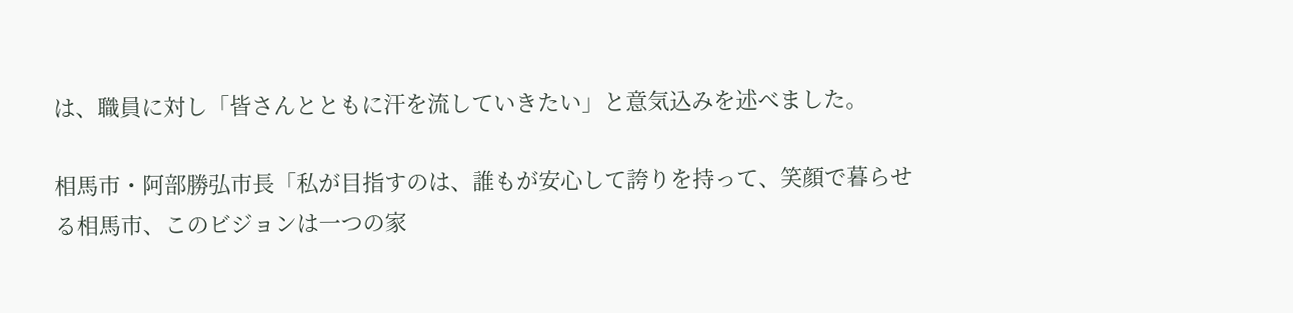は、職員に対し「皆さんとともに汗を流していきたい」と意気込みを述べました。

相馬市・阿部勝弘市長「私が目指すのは、誰もが安心して誇りを持って、笑顔で暮らせる相馬市、このビジョンは一つの家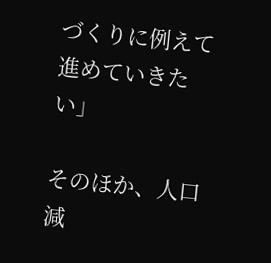づくりに例えて進めていきたい」

そのほか、人口減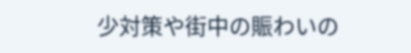少対策や街中の賑わいの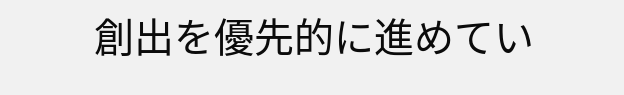創出を優先的に進めてい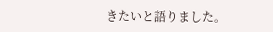きたいと語りました。